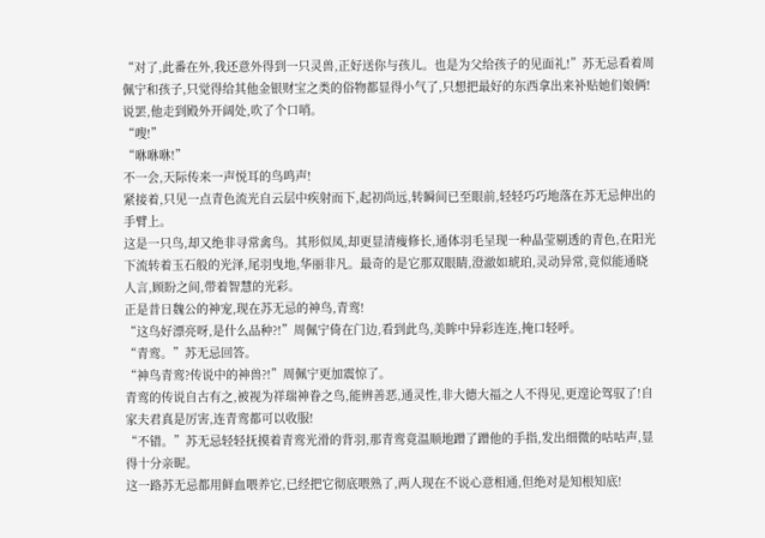“对了,此番在外,我还意外得到一只灵兽,正好送你与孩儿。也是为父给孩子的见面礼!”苏无忌看着周佩宁和孩子,只觉得给其他金银财宝之类的俗物都显得小气了,只想把最好的东西拿出来补贴她们娘俩!
说罢,他走到殿外开阔处,吹了个口哨。
“嗖!”
“咻咻咻!”
不一会,天际传来一声悦耳的鸟鸣声!
紧接着,只见一点青色流光自云层中疾射而下,起初尚远,转瞬间已至眼前,轻轻巧巧地落在苏无忌伸出的手臂上。
这是一只鸟,却又绝非寻常禽鸟。其形似凤,却更显清瘦修长,通体羽毛呈现一种晶莹剔透的青色,在阳光下流转着玉石般的光泽,尾羽曳地,华丽非凡。最奇的是它那双眼睛,澄澈如琥珀,灵动异常,竟似能通晓人言,顾盼之间,带着智慧的光彩。
正是昔日魏公的神宠,现在苏无忌的神鸟,青鸾!
“这鸟好漂亮呀,是什么品种?!”周佩宁倚在门边,看到此鸟,美眸中异彩连连,掩口轻呼。
“青鸾。”苏无忌回答。
“神鸟青鸾?传说中的神兽?!”周佩宁更加震惊了。
青鸾的传说自古有之,被视为祥瑞神眷之鸟,能辨善恶,通灵性,非大德大福之人不得见,更遑论驾驭了!自家夫君真是厉害,连青鸾都可以收服!
“不错。”苏无忌轻轻抚摸着青鸾光滑的背羽,那青鸾竟温顺地蹭了蹭他的手指,发出细微的咕咕声,显得十分亲昵。
这一路苏无忌都用鲜血喂养它,已经把它彻底喂熟了,两人现在不说心意相通,但绝对是知根知底!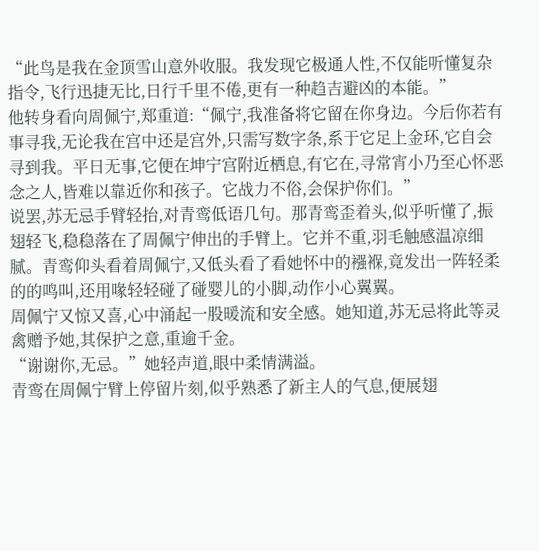“此鸟是我在金顶雪山意外收服。我发现它极通人性,不仅能听懂复杂指令,飞行迅捷无比,日行千里不倦,更有一种趋吉避凶的本能。”
他转身看向周佩宁,郑重道:“佩宁,我准备将它留在你身边。今后你若有事寻我,无论我在宫中还是宫外,只需写数字条,系于它足上金环,它自会寻到我。平日无事,它便在坤宁宫附近栖息,有它在,寻常宵小乃至心怀恶念之人,皆难以靠近你和孩子。它战力不俗,会保护你们。”
说罢,苏无忌手臂轻抬,对青鸾低语几句。那青鸾歪着头,似乎听懂了,振翅轻飞,稳稳落在了周佩宁伸出的手臂上。它并不重,羽毛触感温凉细腻。青鸾仰头看着周佩宁,又低头看了看她怀中的襁褓,竟发出一阵轻柔的的鸣叫,还用喙轻轻碰了碰婴儿的小脚,动作小心翼翼。
周佩宁又惊又喜,心中涌起一股暖流和安全感。她知道,苏无忌将此等灵禽赠予她,其保护之意,重逾千金。
“谢谢你,无忌。”她轻声道,眼中柔情满溢。
青鸾在周佩宁臂上停留片刻,似乎熟悉了新主人的气息,便展翅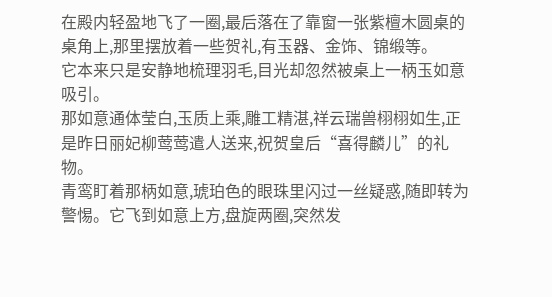在殿内轻盈地飞了一圈,最后落在了靠窗一张紫檀木圆桌的桌角上,那里摆放着一些贺礼,有玉器、金饰、锦缎等。
它本来只是安静地梳理羽毛,目光却忽然被桌上一柄玉如意吸引。
那如意通体莹白,玉质上乘,雕工精湛,祥云瑞兽栩栩如生,正是昨日丽妃柳莺莺遣人送来,祝贺皇后“喜得麟儿”的礼物。
青鸾盯着那柄如意,琥珀色的眼珠里闪过一丝疑惑,随即转为警惕。它飞到如意上方,盘旋两圈,突然发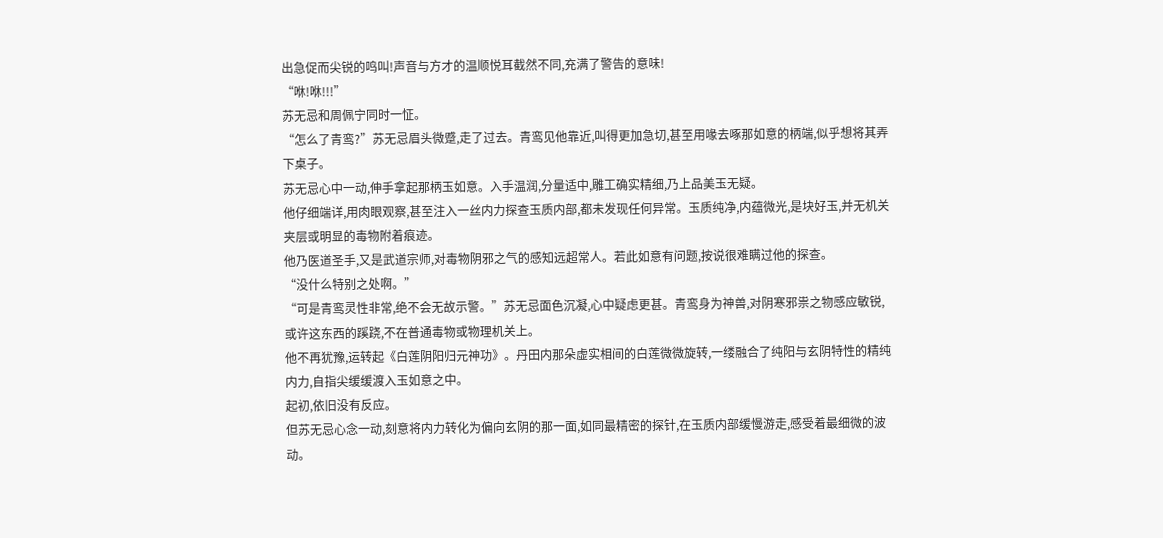出急促而尖锐的鸣叫!声音与方才的温顺悦耳截然不同,充满了警告的意味!
“咻!咻!!!”
苏无忌和周佩宁同时一怔。
“怎么了青鸾?”苏无忌眉头微蹙,走了过去。青鸾见他靠近,叫得更加急切,甚至用喙去啄那如意的柄端,似乎想将其弄下桌子。
苏无忌心中一动,伸手拿起那柄玉如意。入手温润,分量适中,雕工确实精细,乃上品美玉无疑。
他仔细端详,用肉眼观察,甚至注入一丝内力探查玉质内部,都未发现任何异常。玉质纯净,内蕴微光,是块好玉,并无机关夹层或明显的毒物附着痕迹。
他乃医道圣手,又是武道宗师,对毒物阴邪之气的感知远超常人。若此如意有问题,按说很难瞒过他的探查。
“没什么特别之处啊。”
“可是青鸾灵性非常,绝不会无故示警。”苏无忌面色沉凝,心中疑虑更甚。青鸾身为神兽,对阴寒邪祟之物感应敏锐,或许这东西的蹊跷,不在普通毒物或物理机关上。
他不再犹豫,运转起《白莲阴阳归元神功》。丹田内那朵虚实相间的白莲微微旋转,一缕融合了纯阳与玄阴特性的精纯内力,自指尖缓缓渡入玉如意之中。
起初,依旧没有反应。
但苏无忌心念一动,刻意将内力转化为偏向玄阴的那一面,如同最精密的探针,在玉质内部缓慢游走,感受着最细微的波动。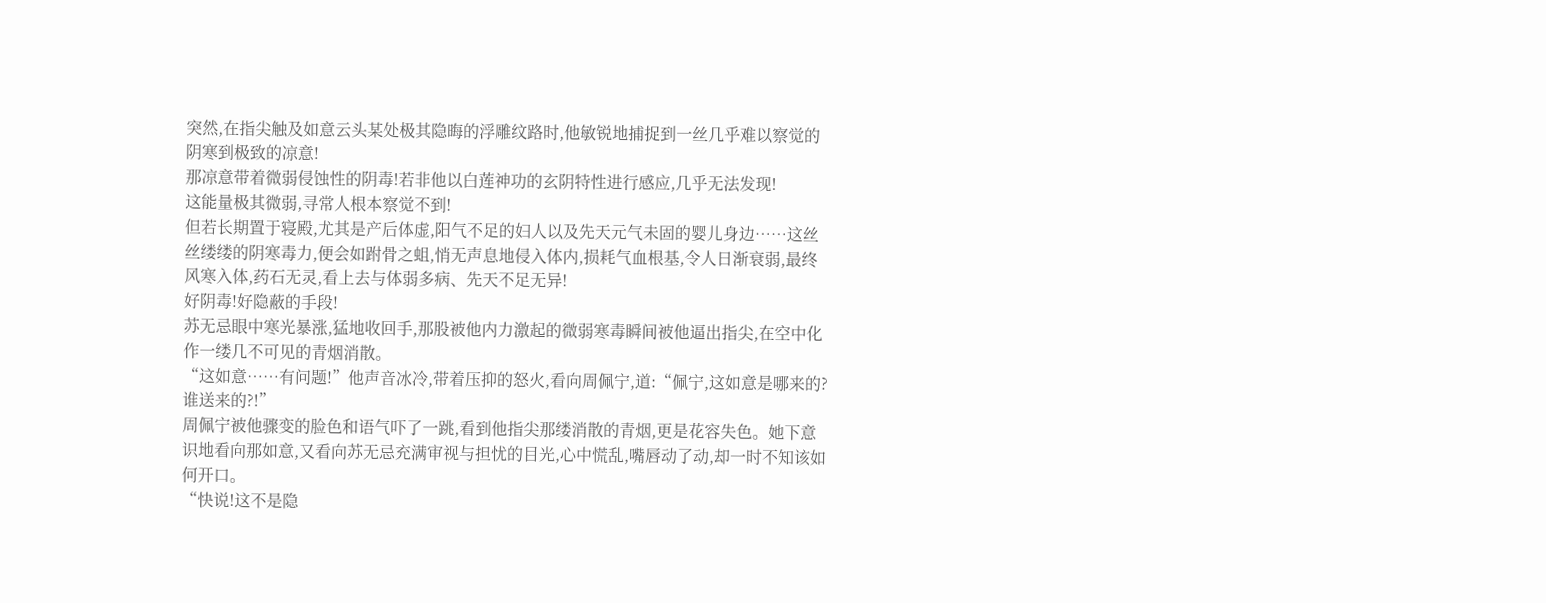突然,在指尖触及如意云头某处极其隐晦的浮雕纹路时,他敏锐地捕捉到一丝几乎难以察觉的阴寒到极致的凉意!
那凉意带着微弱侵蚀性的阴毒!若非他以白莲神功的玄阴特性进行感应,几乎无法发现!
这能量极其微弱,寻常人根本察觉不到!
但若长期置于寝殿,尤其是产后体虚,阳气不足的妇人以及先天元气未固的婴儿身边……这丝丝缕缕的阴寒毒力,便会如跗骨之蛆,悄无声息地侵入体内,损耗气血根基,令人日渐衰弱,最终风寒入体,药石无灵,看上去与体弱多病、先天不足无异!
好阴毒!好隐蔽的手段!
苏无忌眼中寒光暴涨,猛地收回手,那股被他内力激起的微弱寒毒瞬间被他逼出指尖,在空中化作一缕几不可见的青烟消散。
“这如意……有问题!”他声音冰冷,带着压抑的怒火,看向周佩宁,道:“佩宁,这如意是哪来的?谁送来的?!”
周佩宁被他骤变的脸色和语气吓了一跳,看到他指尖那缕消散的青烟,更是花容失色。她下意识地看向那如意,又看向苏无忌充满审视与担忧的目光,心中慌乱,嘴唇动了动,却一时不知该如何开口。
“快说!这不是隐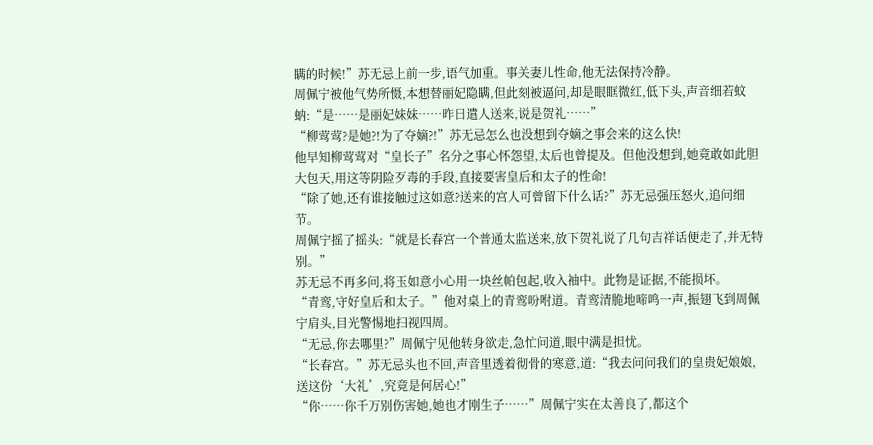瞒的时候!”苏无忌上前一步,语气加重。事关妻儿性命,他无法保持冷静。
周佩宁被他气势所慑,本想替丽妃隐瞒,但此刻被逼问,却是眼眶微红,低下头,声音细若蚊蚋:“是……是丽妃妹妹……昨日遣人送来,说是贺礼……”
“柳莺莺?是她?!为了夺嫡?!”苏无忌怎么也没想到夺嫡之事会来的这么快!
他早知柳莺莺对“皇长子”名分之事心怀怨望,太后也曾提及。但他没想到,她竟敢如此胆大包天,用这等阴险歹毒的手段,直接要害皇后和太子的性命!
“除了她,还有谁接触过这如意?送来的宫人可曾留下什么话?”苏无忌强压怒火,追问细节。
周佩宁摇了摇头:“就是长春宫一个普通太监送来,放下贺礼说了几句吉祥话便走了,并无特别。”
苏无忌不再多问,将玉如意小心用一块丝帕包起,收入袖中。此物是证据,不能损坏。
“青鸾,守好皇后和太子。”他对桌上的青鸾吩咐道。青鸾清脆地啼鸣一声,振翅飞到周佩宁肩头,目光警惕地扫视四周。
“无忌,你去哪里?”周佩宁见他转身欲走,急忙问道,眼中满是担忧。
“长春宫。”苏无忌头也不回,声音里透着彻骨的寒意,道:“我去问问我们的皇贵妃娘娘,送这份‘大礼’,究竟是何居心!”
“你……你千万别伤害她,她也才刚生子……”周佩宁实在太善良了,都这个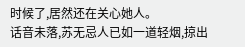时候了,居然还在关心她人。
话音未落,苏无忌人已如一道轻烟,掠出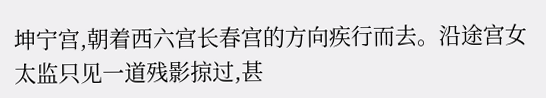坤宁宫,朝着西六宫长春宫的方向疾行而去。沿途宫女太监只见一道残影掠过,甚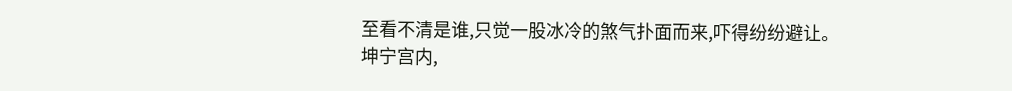至看不清是谁,只觉一股冰冷的煞气扑面而来,吓得纷纷避让。
坤宁宫内,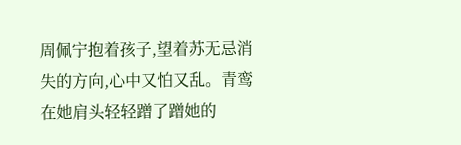周佩宁抱着孩子,望着苏无忌消失的方向,心中又怕又乱。青鸾在她肩头轻轻蹭了蹭她的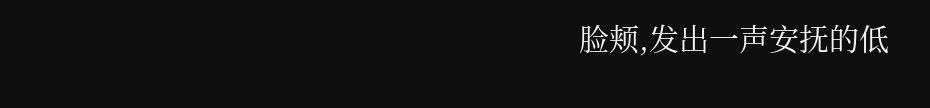脸颊,发出一声安抚的低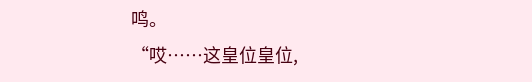鸣。
“哎……这皇位皇位,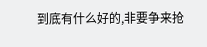到底有什么好的,非要争来抢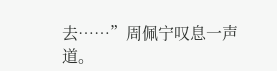去……”周佩宁叹息一声道。